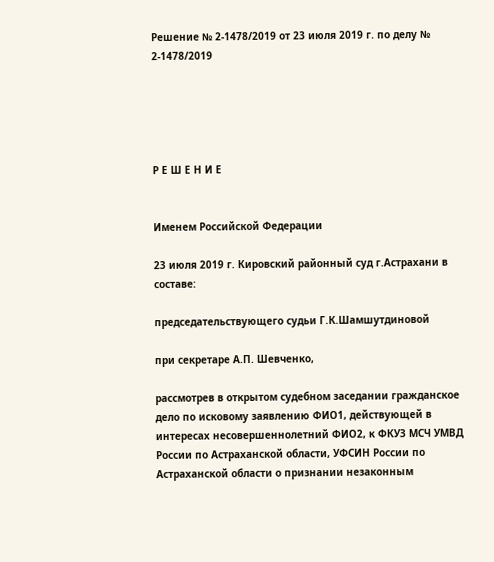Решение № 2-1478/2019 от 23 июля 2019 г. по делу № 2-1478/2019





Р Е Ш Е Н И Е


Именем Российской Федерации

23 июля 2019 г. Кировский районный суд г.Астрахани в составе:

председательствующего судьи Г.К.Шамшутдиновой

при секретаре А.П. Шевченко,

рассмотрев в открытом судебном заседании гражданское дело по исковому заявлению ФИО1, действующей в интересах несовершеннолетний ФИО2, к ФКУЗ МСЧ УМВД России по Астраханской области, УФСИН России по Астраханской области о признании незаконным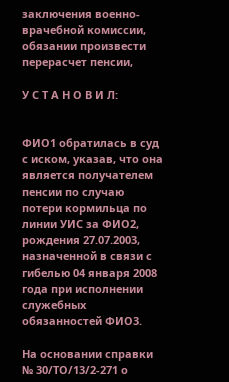заключения военно-врачебной комиссии, обязании произвести перерасчет пенсии,

У С Т А Н О В И Л:


ФИО1 обратилась в суд с иском, указав, что она является получателем пенсии по случаю потери кормильца по линии УИС за ФИО2, рождения 27.07.2003, назначенной в связи с гибелью 04 января 2008 года при исполнении служебных обязанностей ФИО3.

На основании справки № 30/ТО/13/2-271 о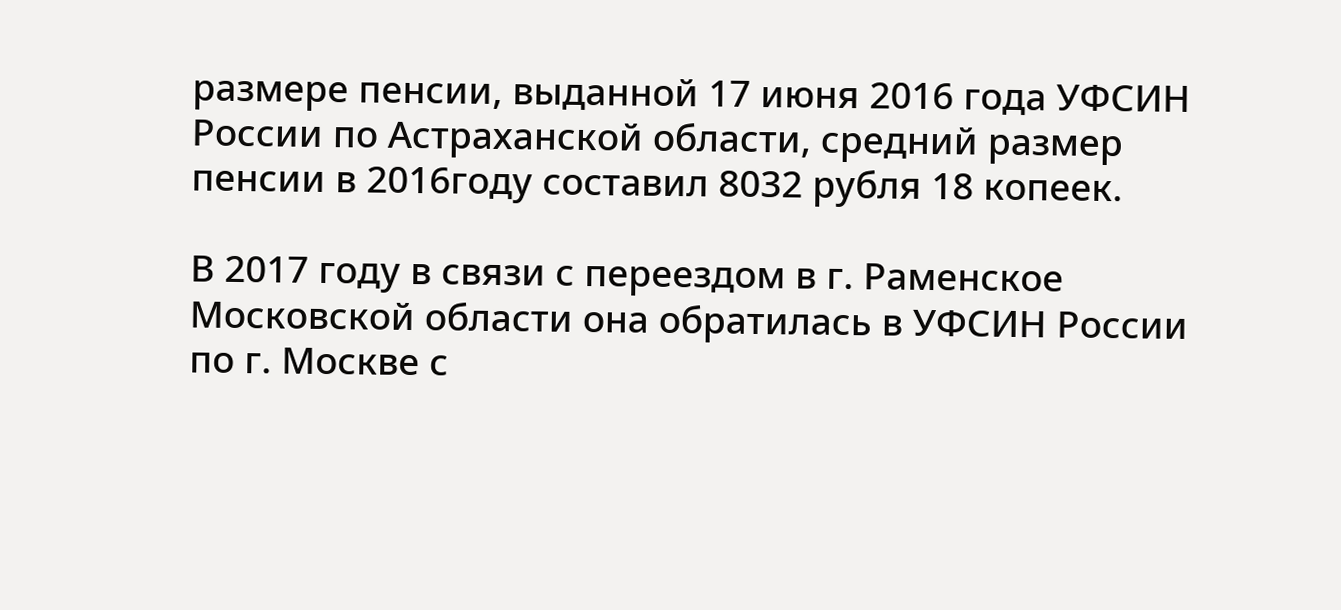размере пенсии, выданной 17 июня 2016 года УФСИН России по Астраханской области, средний размер пенсии в 2016году составил 8032 рубля 18 копеек.

В 2017 году в связи с переездом в г. Раменское Московской области она обратилась в УФСИН России по г. Москве с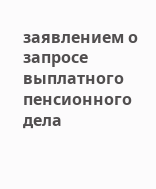заявлением о запросе выплатного пенсионного дела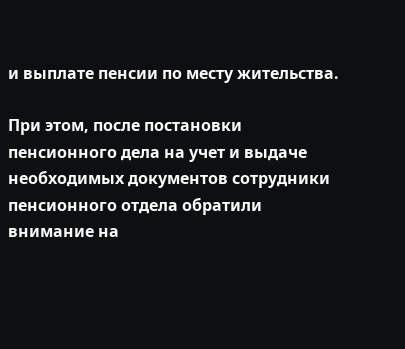и выплате пенсии по месту жительства.

При этом, после постановки пенсионного дела на учет и выдаче необходимых документов сотрудники пенсионного отдела обратили внимание на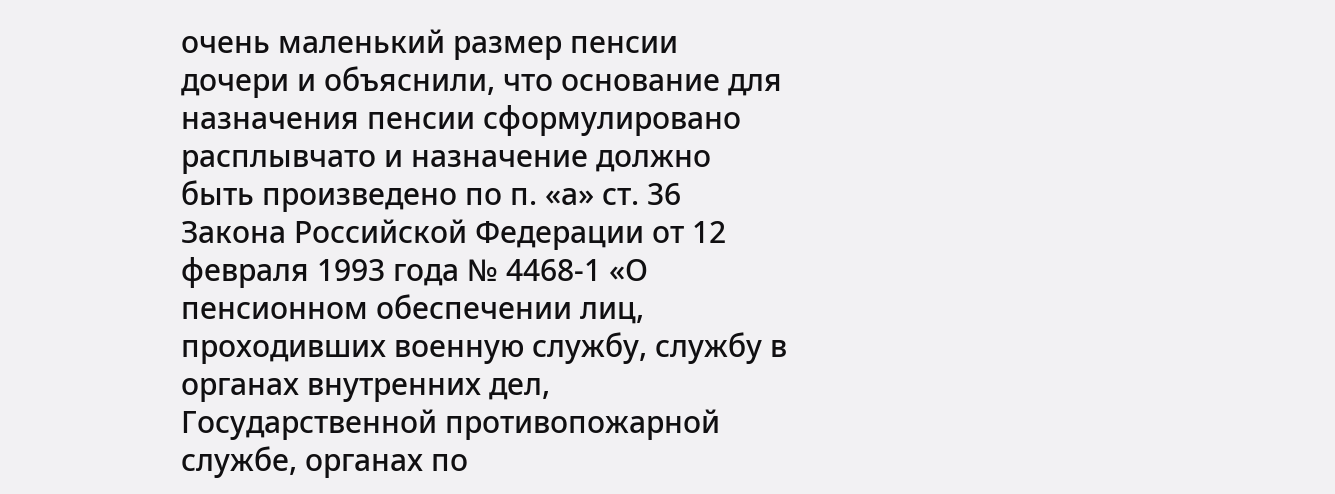очень маленький размер пенсии дочери и объяснили, что основание для назначения пенсии сформулировано расплывчато и назначение должно быть произведено по п. «а» ст. 36 Закона Российской Федерации от 12 февраля 1993 года № 4468-1 «О пенсионном обеспечении лиц, проходивших военную службу, службу в органах внутренних дел, Государственной противопожарной службе, органах по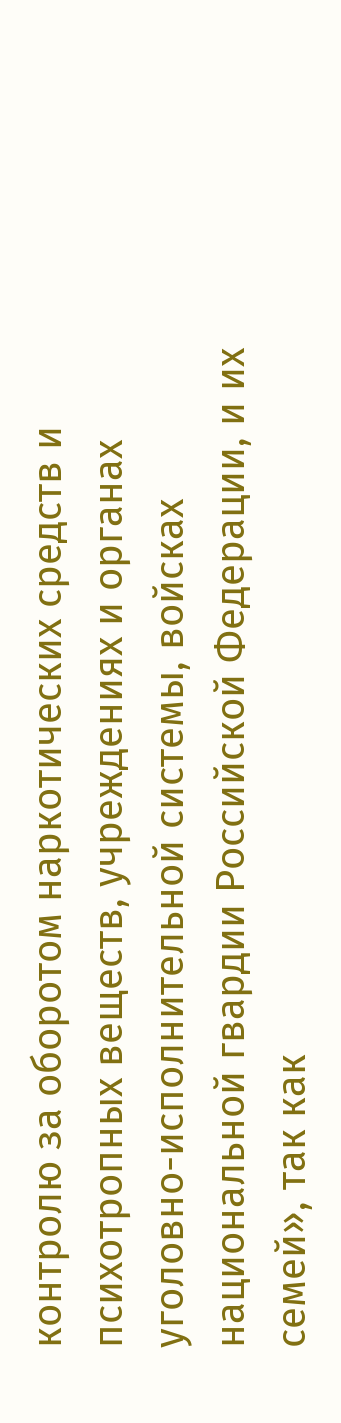контролю за оборотом наркотических средств и психотропных веществ, учреждениях и органах уголовно-исполнительной системы, войсках национальной гвардии Российской Федерации, и их семей», так как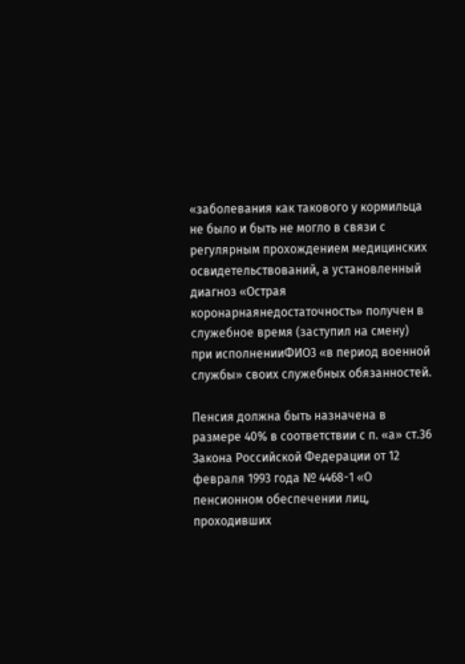«заболевания как такового у кормильца не было и быть не могло в связи с регулярным прохождением медицинских освидетельствований, а установленный диагноз «Острая коронарнаянедостаточность» получен в служебное время (заступил на смену) при исполненииФИО3 «в период военной службы» своих служебных обязанностей.

Пенсия должна быть назначена в размере 40% в соответствии с п. «а» ст.36 Закона Российской Федерации от 12 февраля 1993 года № 4468-1 «О пенсионном обеспечении лиц, проходивших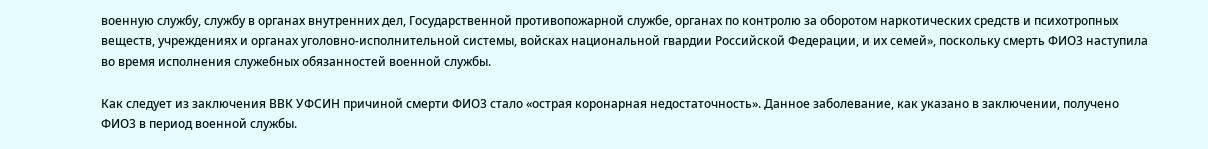военную службу, службу в органах внутренних дел, Государственной противопожарной службе, органах по контролю за оборотом наркотических средств и психотропных веществ, учреждениях и органах уголовно-исполнительной системы, войсках национальной гвардии Российской Федерации, и их семей», поскольку смерть ФИО3 наступила во время исполнения служебных обязанностей военной службы.

Как следует из заключения ВВК УФСИН причиной смерти ФИО3 стало «острая коронарная недостаточность». Данное заболевание, как указано в заключении, получено ФИО3 в период военной службы.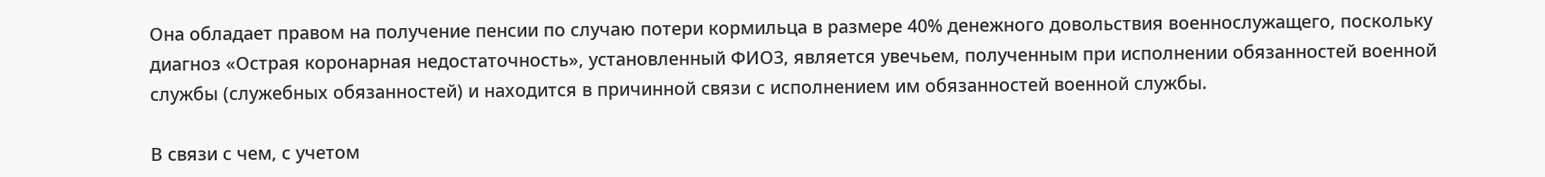Она обладает правом на получение пенсии по случаю потери кормильца в размере 40% денежного довольствия военнослужащего, поскольку диагноз «Острая коронарная недостаточность», установленный ФИО3, является увечьем, полученным при исполнении обязанностей военной службы (служебных обязанностей) и находится в причинной связи с исполнением им обязанностей военной службы.

В связи с чем, с учетом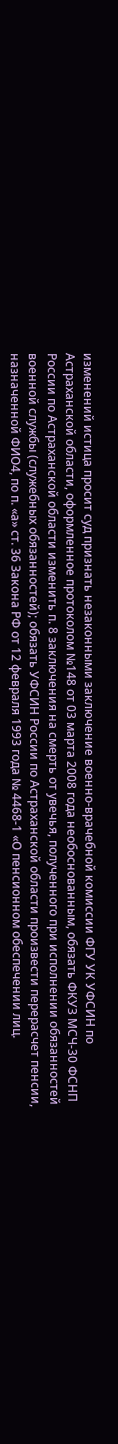изменений истица просит суд признать незаконными заключение военно-врачебной комиссии ФГУ УК УФСИН по Астраханской области, оформленное протоколом №148 от 03 марта 2008 года необоснованным, обязать ФКУЗ МСЧ-30 ФСНП России по Астраханской области изменить п. 8 заключения на смерть от увечья, полученного при исполнении обязанностей военной службы (служебных обязанностей); обязать УФСИН России по Астраханской области произвести перерасчет пенсии, назначенной ФИО4, по п. «а» ст. 36 Закона РФ от 12 февраля 1993 года № 4468-1 «О пенсионном обеспечении лиц.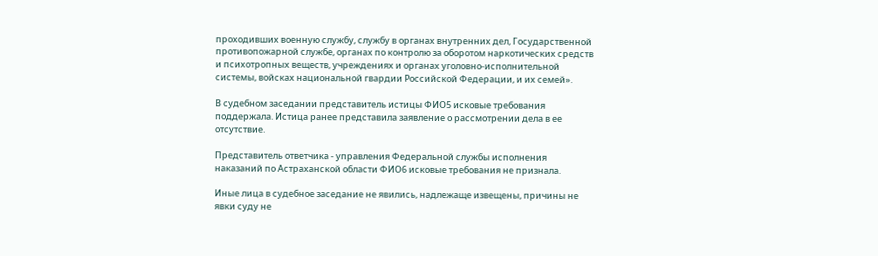проходивших военную службу, службу в органах внутренних дел, Государственной противопожарной службе, органах по контролю за оборотом наркотических средств и психотропных веществ, учреждениях и органах уголовно-исполнительной системы, войсках национальной гвардии Российской Федерации, и их семей».

В судебном заседании представитель истицы ФИО5 исковые требования поддержала. Истица ранее представила заявление о рассмотрении дела в ее отсутствие.

Представитель ответчика - управления Федеральной службы исполнения наказаний по Астраханской области ФИО6 исковые требования не признала.

Иные лица в судебное заседание не явились, надлежаще извещены, причины не явки суду не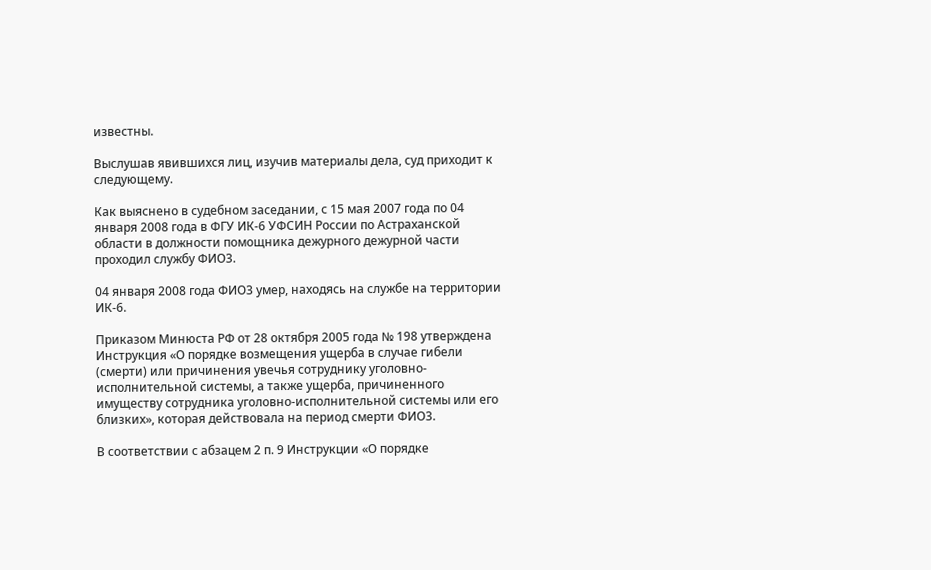известны.

Выслушав явившихся лиц, изучив материалы дела, суд приходит к следующему.

Как выяснено в судебном заседании, с 15 мая 2007 года по 04 января 2008 года в ФГУ ИК-6 УФСИН России по Астраханской области в должности помощника дежурного дежурной части проходил службу ФИО3.

04 января 2008 года ФИО3 умер, находясь на службе на территории ИК-6.

Приказом Минюста РФ от 28 октября 2005 года № 198 утверждена Инструкция «О порядке возмещения ущерба в случае гибели (смерти) или причинения увечья сотруднику уголовно-исполнительной системы, а также ущерба, причиненного имуществу сотрудника уголовно-исполнительной системы или его близких», которая действовала на период смерти ФИО3.

В соответствии с абзацем 2 п. 9 Инструкции «О порядке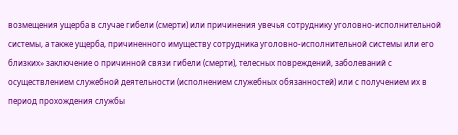возмещения ущерба в случае гибели (смерти) или причинения увечья сотруднику уголовно-исполнительной системы, а также ущерба, причиненного имуществу сотрудника уголовно-исполнительной системы или его близких» заключение о причинной связи гибели (смерти), телесных повреждений, заболеваний с осуществлением служебной деятельности (исполнением служебных обязанностей) или с получением их в период прохождения службы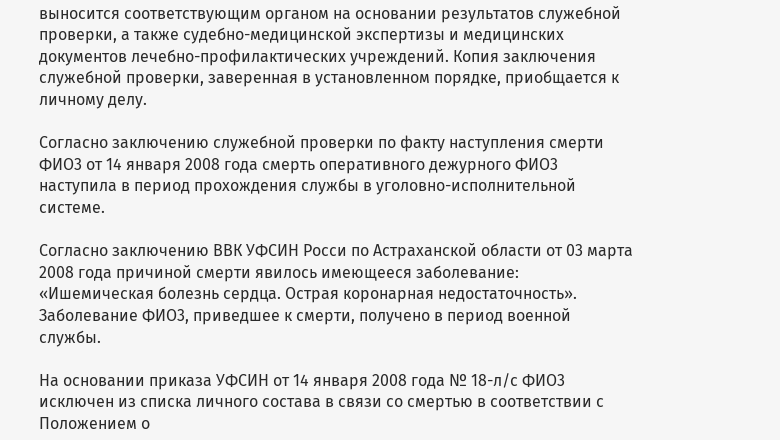выносится соответствующим органом на основании результатов служебной проверки, а также судебно-медицинской экспертизы и медицинских документов лечебно-профилактических учреждений. Копия заключения служебной проверки, заверенная в установленном порядке, приобщается к личному делу.

Согласно заключению служебной проверки по факту наступления смерти ФИО3 от 14 января 2008 года смерть оперативного дежурного ФИО3 наступила в период прохождения службы в уголовно-исполнительной системе.

Согласно заключению ВВК УФСИН Росси по Астраханской области от 03 марта 2008 года причиной смерти явилось имеющееся заболевание: «Ишемическая болезнь сердца. Острая коронарная недостаточность». Заболевание ФИО3, приведшее к смерти, получено в период военной службы.

На основании приказа УФСИН от 14 января 2008 года № 18-л/с ФИО3 исключен из списка личного состава в связи со смертью в соответствии с Положением о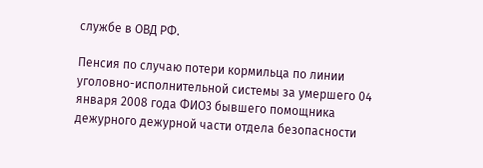службе в ОВД РФ.

Пенсия по случаю потери кормильца по линии уголовно-исполнительной системы за умершего 04 января 2008 года ФИО3 бывшего помощника дежурного дежурной части отдела безопасности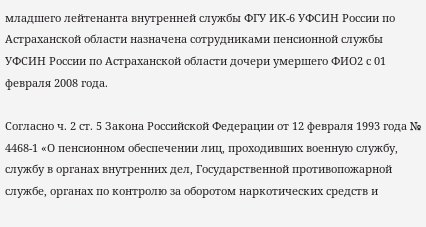младшего лейтенанта внутренней службы ФГУ ИК-6 УФСИН России по Астраханской области назначена сотрудниками пенсионной службы УФСИН России по Астраханской области дочери умершего ФИО2 с 01 февраля 2008 года.

Согласно ч. 2 ст. 5 Закона Российской Федерации от 12 февраля 1993 года № 4468-1 «О пенсионном обеспечении лиц, проходивших военную службу, службу в органах внутренних дел, Государственной противопожарной службе, органах по контролю за оборотом наркотических средств и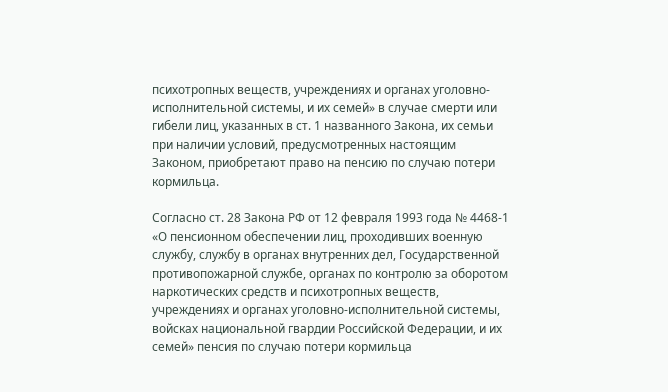психотропных веществ, учреждениях и органах уголовно-исполнительной системы, и их семей» в случае смерти или гибели лиц, указанных в ст. 1 названного Закона, их семьи при наличии условий, предусмотренных настоящим Законом, приобретают право на пенсию по случаю потери кормильца.

Согласно ст. 28 Закона РФ от 12 февраля 1993 года № 4468-1 «О пенсионном обеспечении лиц, проходивших военную службу, службу в органах внутренних дел, Государственной противопожарной службе, органах по контролю за оборотом наркотических средств и психотропных веществ, учреждениях и органах уголовно-исполнительной системы, войсках национальной гвардии Российской Федерации, и их семей» пенсия по случаю потери кормильца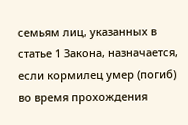семьям лиц, указанных в статье 1 Закона, назначается, если кормилец умер (погиб) во время прохождения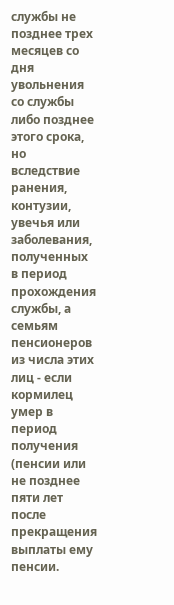службы не позднее трех месяцев со дня увольнения со службы либо позднее этого срока, но вследствие ранения, контузии, увечья или заболевания, полученных в период прохождения службы, а семьям пенсионеров из числа этих лиц - если кормилец умер в период получения (пенсии или не позднее пяти лет после прекращения выплаты ему пенсии.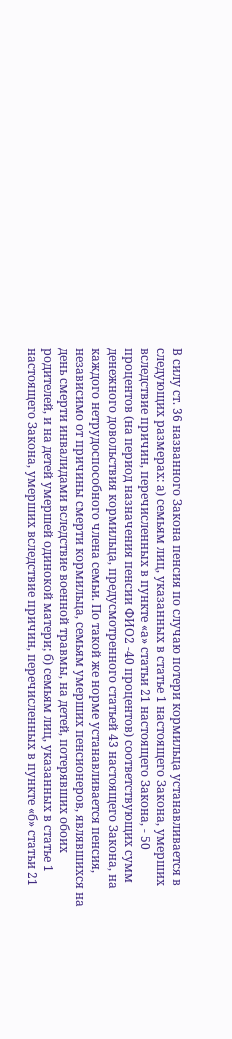В силу ст. 36 названного Закона пенсия по случаю потери кормильца устанавливается в следующих размерах: а) семьям лиц, указанных в статье 1 настоящего Закона, умерших вследствие причин, перечисленных в пункте «а» статьи 21 настоящего Закона, - 50 процентов (на период назначения пенсии ФИО2 -40 процентов) соответствующих сумм денежного довольствия кормильца, предусмотренного статьей 43 настоящего Закона, на каждого нетрудоспособного члена семьи. По такой же норме устанавливается пенсия, независимо от причины смерти кормильца, семьям умерших пенсионеров, являвшихся на день смерти инвалидами вследствие военной травмы, на детей, потерявших обоих родителей, и на детей умершей одинокой матери; б) семьям лиц, указанных в статье 1 настоящего Закона, умерших вследствие причин, перечисленных в пункте «б» статьи 21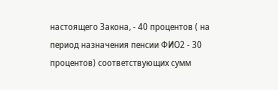настоящего Закона, - 40 процентов ( на период назначения пенсии ФИО2 - 30 процентов) соответствующих сумм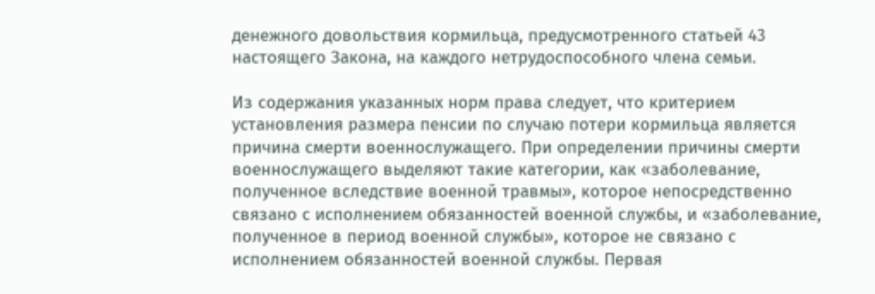денежного довольствия кормильца, предусмотренного статьей 43 настоящего Закона, на каждого нетрудоспособного члена семьи.

Из содержания указанных норм права следует, что критерием установления размера пенсии по случаю потери кормильца является причина смерти военнослужащего. При определении причины смерти военнослужащего выделяют такие категории, как «заболевание, полученное вследствие военной травмы», которое непосредственно связано с исполнением обязанностей военной службы, и «заболевание, полученное в период военной службы», которое не связано с исполнением обязанностей военной службы. Первая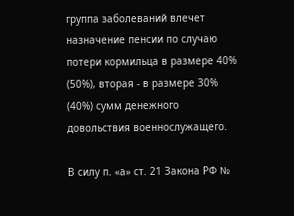группа заболеваний влечет назначение пенсии по случаю потери кормильца в размере 40% (50%), вторая - в размере 30% (40%) сумм денежного довольствия военнослужащего.

В силу п. «а» ст. 21 Закона РФ №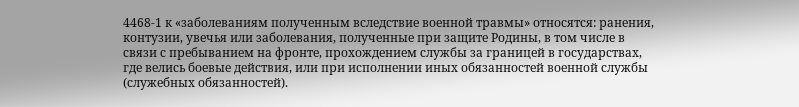4468-1 к «заболеваниям полученным вследствие военной травмы» относятся: ранения, контузии, увечья или заболевания, полученные при защите Родины, в том числе в связи с пребыванием на фронте, прохождением службы за границей в государствах, где велись боевые действия, или при исполнении иных обязанностей военной службы (служебных обязанностей).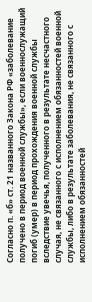Согласно п. «б» ст. 21 названного Закона РФ «заболевание получено в период военной службы», если военнослужащий погиб (умер) в период прохождения военной службы вследствие увечья, полученного в результате несчастного случая, не связанного с исполнением обязанностей военной службы, либо в результате заболевания, не связанного с исполнением обязанностей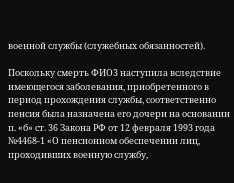военной службы (служебных обязанностей).

Поскольку смерть ФИО3 наступила вследствие имеющегося заболевания, приобретенного в период прохождения службы, соответственно пенсия была назначена его дочери на основании п. «б» ст. 36 Закона РФ от 12 февраля 1993 года №4468-1 «О пенсионном обеспечении лиц, проходивших военную службу,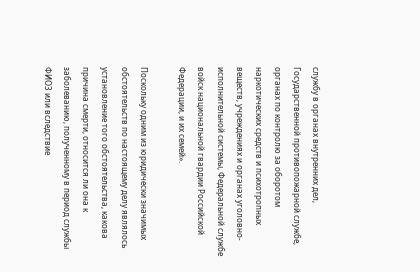службу в органах внутренних дел, Государственной противопожарной службе, органах по контролю за оборотом наркотических средств и психотропных веществ, учреждениях и органах уголовно- исполнительной системы, Федеральной службе войск национальной гвардии Российской Федерации, и их семей».

Поскольку одним из юридически значимых обстоятельств по настоящему делу являлось установление того обстоятельства, какова причина смерти, относится ли она к заболеванию, полученному в период службы ФИО3 или вследствие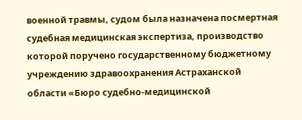военной травмы, судом была назначена посмертная судебная медицинская экспертиза, производство которой поручено государственному бюджетному учреждению здравоохранения Астраханской области «Бюро судебно-медицинской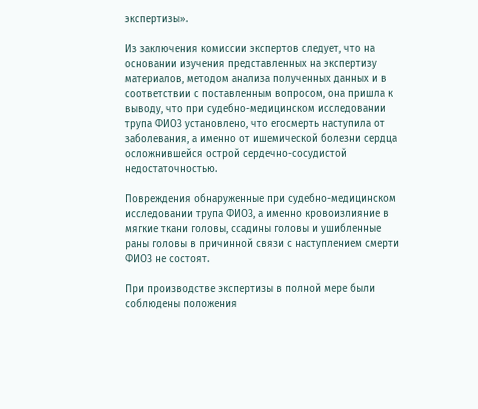экспертизы».

Из заключения комиссии экспертов следует, что на основании изучения представленных на экспертизу материалов, методом анализа полученных данных и в соответствии с поставленным вопросом, она пришла к выводу, что при судебно-медицинском исследовании трупа ФИО3 установлено, что егосмерть наступила от заболевания, а именно от ишемической болезни сердца осложнившейся острой сердечно-сосудистой недостаточностью.

Повреждения обнаруженные при судебно-медицинском исследовании трупа ФИО3, а именно кровоизлияние в мягкие ткани головы, ссадины головы и ушибленные раны головы в причинной связи с наступлением смерти ФИО3 не состоят.

При производстве экспертизы в полной мере были соблюдены положения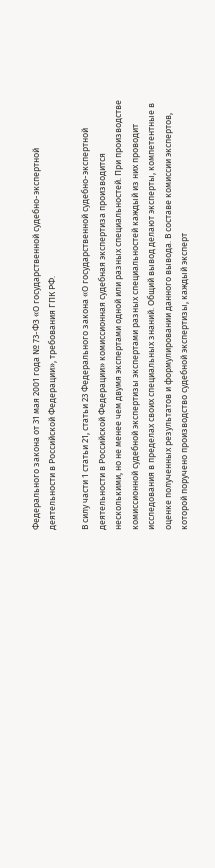Федерального закона от 31 мая 2001 года № 73-ФЗ «О государственной судебно-экспертной деятельности в Российской Федерации», требования ГПК РФ.

В силу части 1 статьи 21, статьи 23 Федерального закона «О государственной судебно-экспертной деятельности в Российской Федерации» комиссионная судебная экспертиза производится несколькими, но не менее чем двумя экспертами одной или разных специальностей. При производстве комиссионной судебной экспертизы экспертами разных специальностей каждый из них проводит исследования в пределах своих специальных знаний. Общий вывод делают эксперты, компетентные в оценке полученных результатов и формулировании данного вывода. В составе комиссии экспертов, которой поручено производство судебной экспертизы, каждый эксперт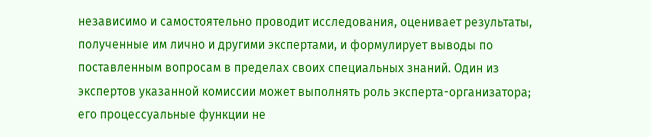независимо и самостоятельно проводит исследования, оценивает результаты, полученные им лично и другими экспертами, и формулирует выводы по поставленным вопросам в пределах своих специальных знаний. Один из экспертов указанной комиссии может выполнять роль эксперта-организатора; его процессуальные функции не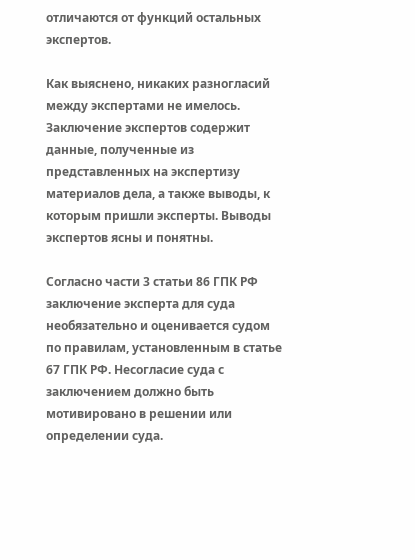отличаются от функций остальных экспертов.

Как выяснено, никаких разногласий между экспертами не имелось. Заключение экспертов содержит данные, полученные из представленных на экспертизу материалов дела, а также выводы, к которым пришли эксперты. Выводы экспертов ясны и понятны.

Согласно части 3 статьи 86 ГПК РФ заключение эксперта для суда необязательно и оценивается судом по правилам, установленным в статье 67 ГПК РФ. Несогласие суда с заключением должно быть мотивировано в решении или определении суда.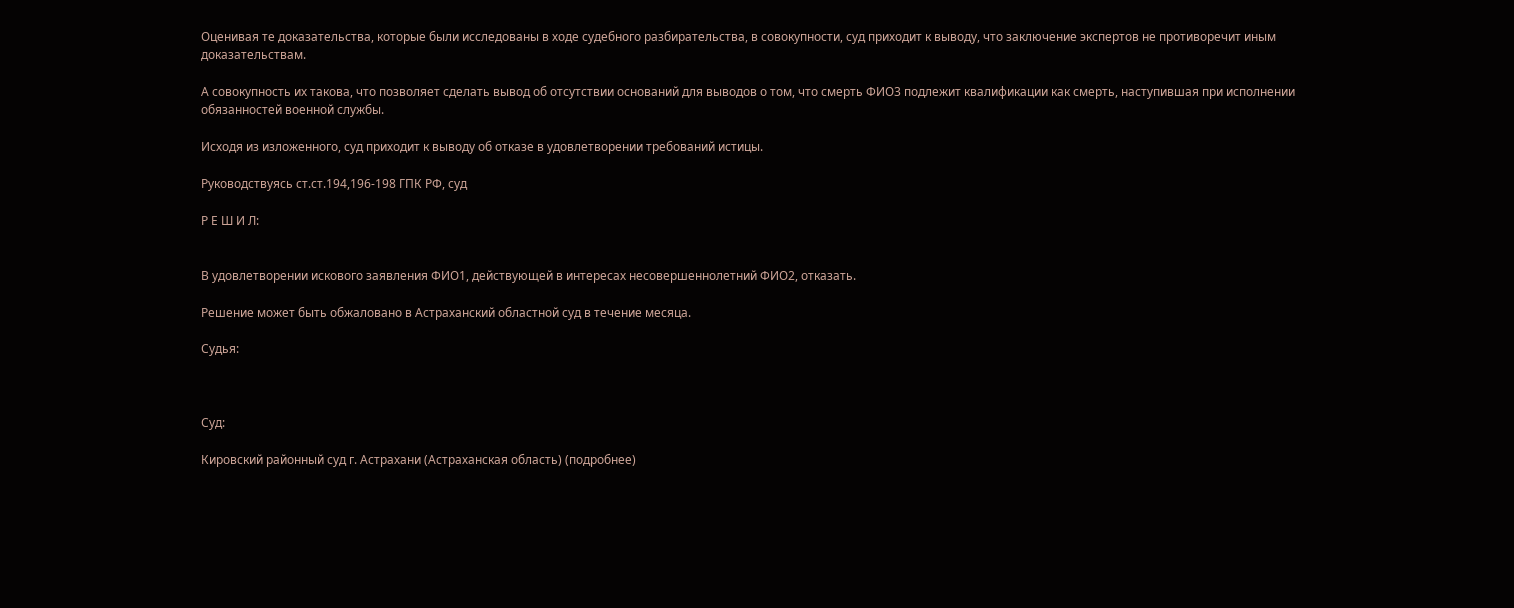Оценивая те доказательства, которые были исследованы в ходе судебного разбирательства, в совокупности, суд приходит к выводу, что заключение экспертов не противоречит иным доказательствам.

А совокупность их такова, что позволяет сделать вывод об отсутствии оснований для выводов о том, что смерть ФИО3 подлежит квалификации как смерть, наступившая при исполнении обязанностей военной службы.

Исходя из изложенного, суд приходит к выводу об отказе в удовлетворении требований истицы.

Руководствуясь ст.ст.194,196-198 ГПК РФ, суд

Р Е Ш И Л:


В удовлетворении искового заявления ФИО1, действующей в интересах несовершеннолетний ФИО2, отказать.

Решение может быть обжаловано в Астраханский областной суд в течение месяца.

Судья:



Суд:

Кировский районный суд г. Астрахани (Астраханская область) (подробнее)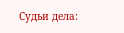Судьи дела: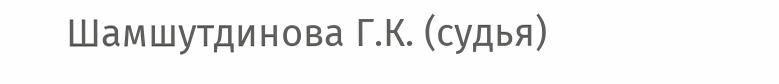Шамшутдинова Г.К. (судья)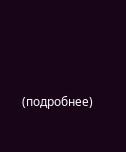(подробнее)